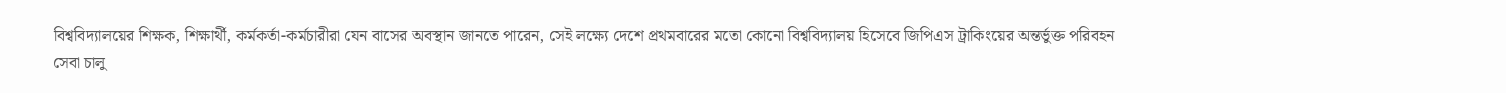বিশ্ববিদ্যালয়ের শিক্ষক, শিক্ষার্থী, কর্মকর্তা-কর্মচারীরা যেন বাসের অবস্থান জানতে পারেন, সেই লক্ষ্যে দেশে প্রথমবারের মতো কোনো বিশ্ববিদ্যালয় হিসেবে জিপিএস ট্রাকিংয়ের অন্তর্ভুক্ত পরিবহন সেবা চালু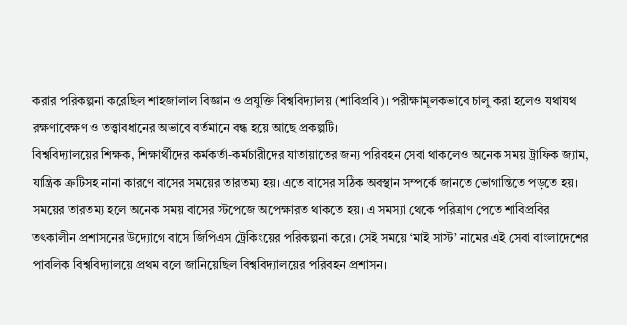করার পরিকল্পনা করেছিল শাহজালাল বিজ্ঞান ও প্রযুক্তি বিশ্ববিদ্যালয় (শাবিপ্রবি)। পরীক্ষামূলকভাবে চালু করা হলেও যথাযথ রক্ষণাবেক্ষণ ও তত্ত্বাবধানের অভাবে বর্তমানে বন্ধ হয়ে আছে প্রকল্পটি।
বিশ্ববিদ্যালয়ের শিক্ষক, শিক্ষার্থীদের কর্মকর্তা-কর্মচারীদের যাতায়াতের জন্য পরিবহন সেবা থাকলেও অনেক সময় ট্রাফিক জ্যাম, যান্ত্রিক ত্রুটিসহ নানা কারণে বাসের সময়ের তারতম্য হয়। এতে বাসের সঠিক অবস্থান সম্পর্কে জানতে ভোগান্তিতে পড়তে হয়। সময়ের তারতম্য হলে অনেক সময় বাসের স্টপেজে অপেক্ষারত থাকতে হয়। এ সমস্যা থেকে পরিত্রাণ পেতে শাবিপ্রবির তৎকালীন প্রশাসনের উদ্যোগে বাসে জিপিএস ট্রেকিংয়ের পরিকল্পনা করে। সেই সময়ে ‘মাই সাস্ট’ নামের এই সেবা বাংলাদেশের পাবলিক বিশ্ববিদ্যালয়ে প্রথম বলে জানিয়েছিল বিশ্ববিদ্যালয়ের পরিবহন প্রশাসন।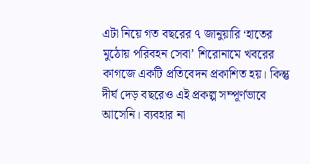এটা নিয়ে গত বছরের ৭ জানুয়ারি ‘হাতের মুঠোয় পরিবহন সেবা’ শিরোনামে খবরের কাগজে একটি প্রতিবেদন প্রকাশিত হয়। কিন্তু দীর্ঘ দেড় বছরেও এই প্রকল্প সম্পূর্ণভাবে আসেনি। ব্যবহার না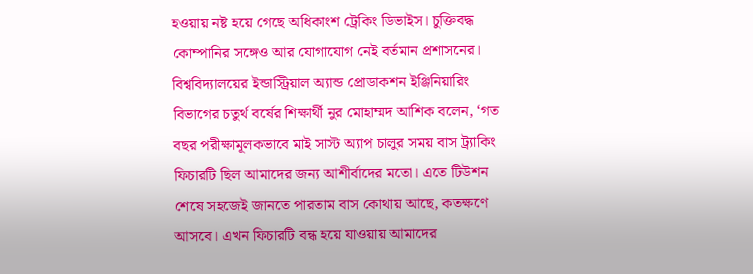হওয়ায় নষ্ট হয়ে গেছে অধিকাংশ ট্রেকিং ডিভাইস। চুক্তিবদ্ধ কোম্পানির সঙ্গেও আর যোগাযোগ নেই বর্তমান প্রশাসনের।
বিশ্ববিদ্যালয়ের ইন্ডাস্ট্রিয়াল অ্যান্ড প্রোডাকশন ইঞ্জিনিয়ারিং বিভাগের চতুর্থ বর্ষের শিক্ষার্থী নুর মোহাম্মদ আশিক বলেন, ‘গত বছর পরীক্ষামূলকভাবে মাই সাস্ট অ্যাপ চালুর সময় বাস ট্র্যাকিং ফিচারটি ছিল আমাদের জন্য আশীর্বাদের মতো। এতে টিউশন শেষে সহজেই জানতে পারতাম বাস কোথায় আছে, কতক্ষণে আসবে। এখন ফিচারটি বন্ধ হয়ে যাওয়ায় আমাদের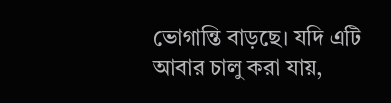ভোগান্তি বাড়ছে। যদি এটি আবার চালু করা যায়,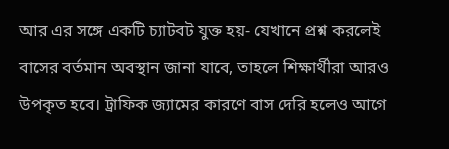আর এর সঙ্গে একটি চ্যাটবট যুক্ত হয়- যেখানে প্রশ্ন করলেই বাসের বর্তমান অবস্থান জানা যাবে, তাহলে শিক্ষার্থীরা আরও উপকৃত হবে। ট্রাফিক জ্যামের কারণে বাস দেরি হলেও আগে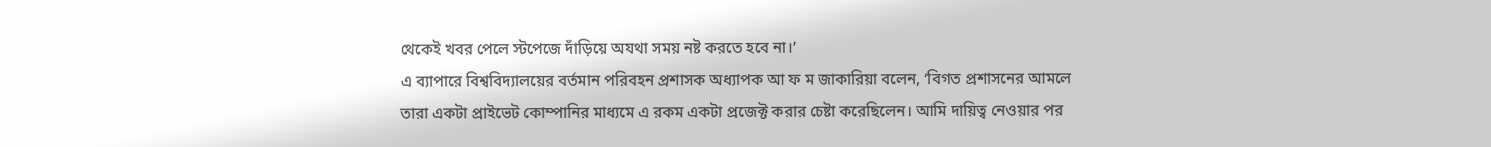থেকেই খবর পেলে স্টপেজে দাঁড়িয়ে অযথা সময় নষ্ট করতে হবে না।’
এ ব্যাপারে বিশ্ববিদ্যালয়ের বর্তমান পরিবহন প্রশাসক অধ্যাপক আ ফ ম জাকারিয়া বলেন, ‘বিগত প্রশাসনের আমলে তারা একটা প্রাইভেট কোম্পানির মাধ্যমে এ রকম একটা প্রজেক্ট করার চেষ্টা করেছিলেন। আমি দায়িত্ব নেওয়ার পর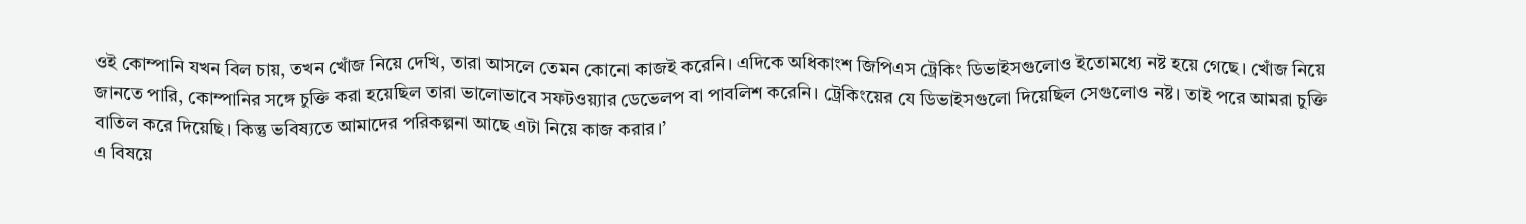ওই কোম্পানি যখন বিল চায়, তখন খোঁজ নিয়ে দেখি, তারা আসলে তেমন কোনো কাজই করেনি। এদিকে অধিকাংশ জিপিএস ট্রেকিং ডিভাইসগুলোও ইতোমধ্যে নষ্ট হয়ে গেছে। খোঁজ নিয়ে জানতে পারি, কোম্পানির সঙ্গে চুক্তি করা হয়েছিল তারা ভালোভাবে সফটওয়্যার ডেভেলপ বা পাবলিশ করেনি। ট্রেকিংয়ের যে ডিভাইসগুলো দিয়েছিল সেগুলোও নষ্ট। তাই পরে আমরা চুক্তি বাতিল করে দিয়েছি। কিন্তু ভবিষ্যতে আমাদের পরিকল্পনা আছে এটা নিয়ে কাজ করার।’
এ বিষয়ে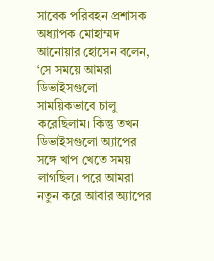সাবেক পরিবহন প্রশাসক অধ্যাপক মোহাম্মদ আনোয়ার হোসেন বলেন, ‘সে সময়ে আমরা ডিভাইসগুলো সাময়িকভাবে চালু করেছিলাম। কিন্তু তখন ডিভাইসগুলো অ্যাপের সঙ্গে খাপ খেতে সময় লাগছিল। পরে আমরা নতুন করে আবার অ্যাপের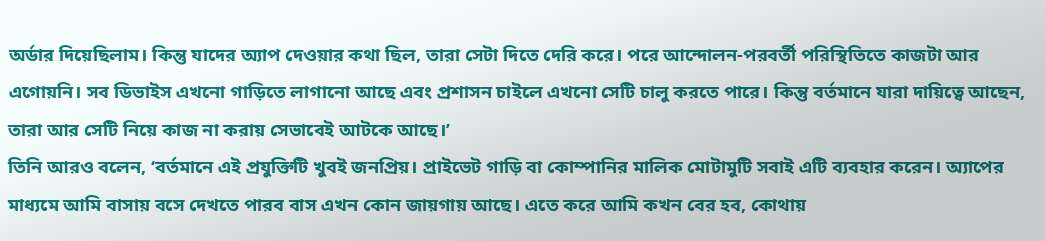অর্ডার দিয়েছিলাম। কিন্তু যাদের অ্যাপ দেওয়ার কথা ছিল, তারা সেটা দিতে দেরি করে। পরে আন্দোলন-পরবর্তী পরিস্থিতিতে কাজটা আর এগোয়নি। সব ডিভাইস এখনো গাড়িতে লাগানো আছে এবং প্রশাসন চাইলে এখনো সেটি চালু করতে পারে। কিন্তু বর্তমানে যারা দায়িত্বে আছেন, তারা আর সেটি নিয়ে কাজ না করায় সেভাবেই আটকে আছে।’
তিনি আরও বলেন, ‘বর্তমানে এই প্রযুক্তিটি খুবই জনপ্রিয়। প্রাইভেট গাড়ি বা কোম্পানির মালিক মোটামুটি সবাই এটি ব্যবহার করেন। অ্যাপের মাধ্যমে আমি বাসায় বসে দেখতে পারব বাস এখন কোন জায়গায় আছে। এতে করে আমি কখন বের হব, কোথায়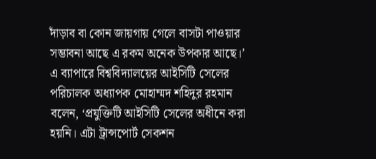দাঁড়াব বা কোন জায়গায় গেলে বাসটা পাওয়ার সম্ভাবনা আছে এ রকম অনেক উপকার আছে।’
এ ব্যাপারে বিশ্ববিদ্যালয়ের আইসিটি সেলের পরিচালক অধ্যাপক মোহাম্মদ শহিদুর রহমান বলেন, ‘প্রযুক্তিটি আইসিটি সেলের অধীনে করা হয়নি। এটা ট্রান্সপোর্ট সেকশন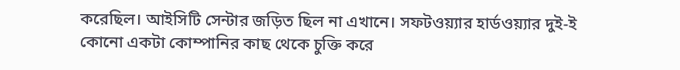করেছিল। আইসিটি সেন্টার জড়িত ছিল না এখানে। সফটওয়্যার হার্ডওয়্যার দুই-ই কোনো একটা কোম্পানির কাছ থেকে চুক্তি করে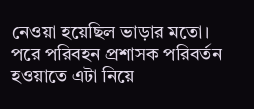নেওয়া হয়েছিল ভাড়ার মতো। পরে পরিবহন প্রশাসক পরিবর্তন হওয়াতে এটা নিয়ে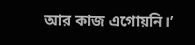আর কাজ এগোয়নি।’